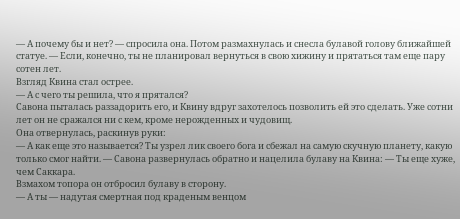— А почему бы и нет? — спросила она. Потом размахнулась и снесла булавой голову ближайшей статуе. — Если, конечно, ты не планировал вернуться в свою хижину и прятаться там еще пару сотен лет.
Взгляд Квина стал острее.
— А с чего ты решила, что я прятался?
Савона пыталась раззадорить его, и Квину вдруг захотелось позволить ей это сделать. Уже сотни лет он не сражался ни с кем, кроме нерожденных и чудовищ.
Она отвернулась, раскинув руки:
— А как еще это называется? Ты узрел лик своего бога и сбежал на самую скучную планету, какую только смог найти. — Савона развернулась обратно и нацелила булаву на Квина: — Ты еще хуже, чем Саккара.
Взмахом топора он отбросил булаву в сторону.
— А ты — надутая смертная под краденым венцом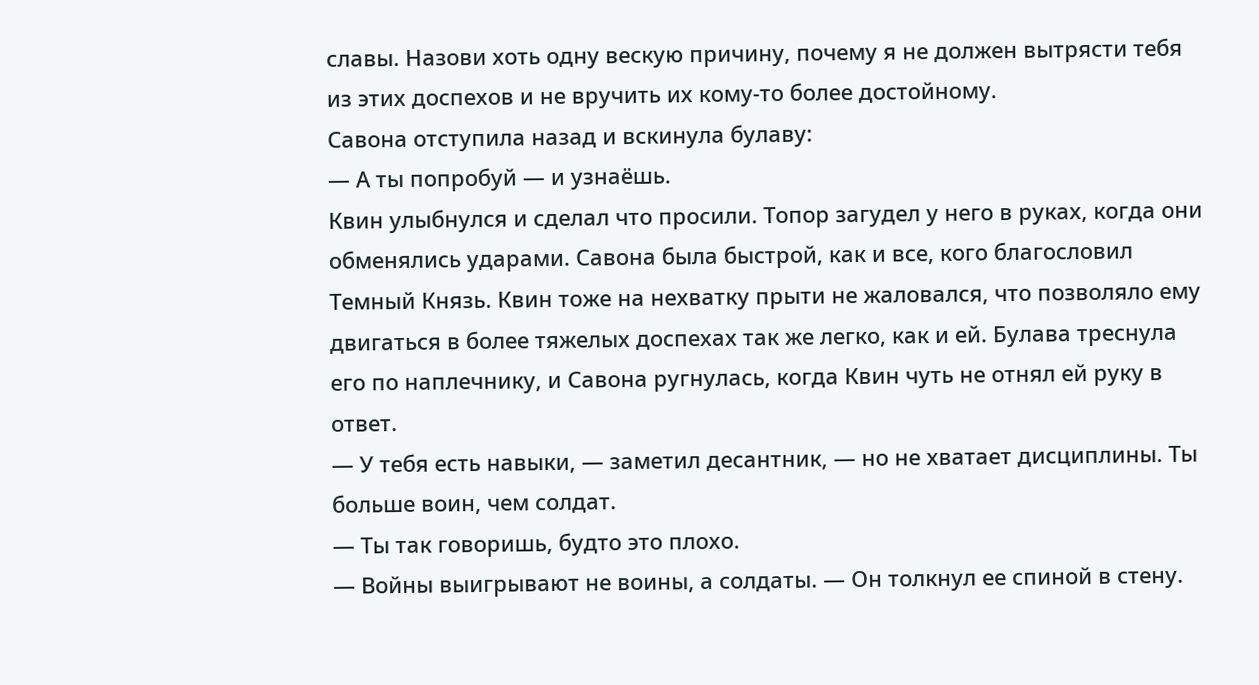славы. Назови хоть одну вескую причину, почему я не должен вытрясти тебя из этих доспехов и не вручить их кому-то более достойному.
Савона отступила назад и вскинула булаву:
— А ты попробуй — и узнаёшь.
Квин улыбнулся и сделал что просили. Топор загудел у него в руках, когда они обменялись ударами. Савона была быстрой, как и все, кого благословил Темный Князь. Квин тоже на нехватку прыти не жаловался, что позволяло ему двигаться в более тяжелых доспехах так же легко, как и ей. Булава треснула его по наплечнику, и Савона ругнулась, когда Квин чуть не отнял ей руку в ответ.
— У тебя есть навыки, — заметил десантник, — но не хватает дисциплины. Ты больше воин, чем солдат.
— Ты так говоришь, будто это плохо.
— Войны выигрывают не воины, а солдаты. — Он толкнул ее спиной в стену.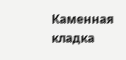Каменная кладка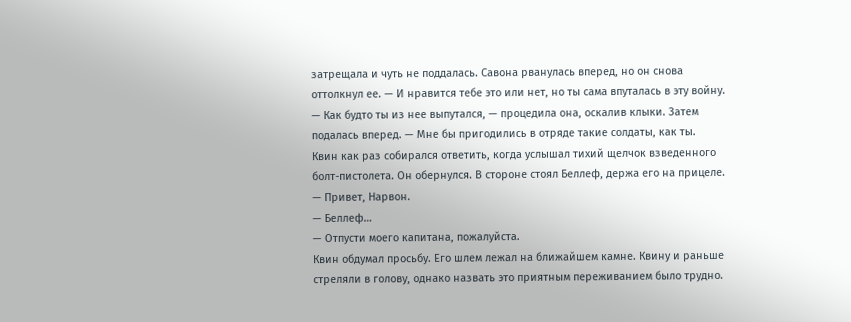затрещала и чуть не поддалась. Савона рванулась вперед, но он снова оттолкнул ее. — И нравится тебе это или нет, но ты сама впуталась в эту войну.
— Как будто ты из нее выпутался, — процедила она, оскалив клыки. Затем подалась вперед. — Мне бы пригодились в отряде такие солдаты, как ты.
Квин как раз собирался ответить, когда услышал тихий щелчок взведенного болт-пистолета. Он обернулся. В стороне стоял Беллеф, держа его на прицеле.
— Привет, Нарвон.
— Беллеф…
— Отпусти моего капитана, пожалуйста.
Квин обдумал просьбу. Его шлем лежал на ближайшем камне. Квину и раньше стреляли в голову, однако назвать это приятным переживанием было трудно.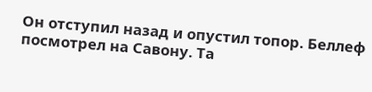Он отступил назад и опустил топор. Беллеф посмотрел на Савону. Та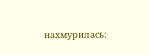нахмурилась: